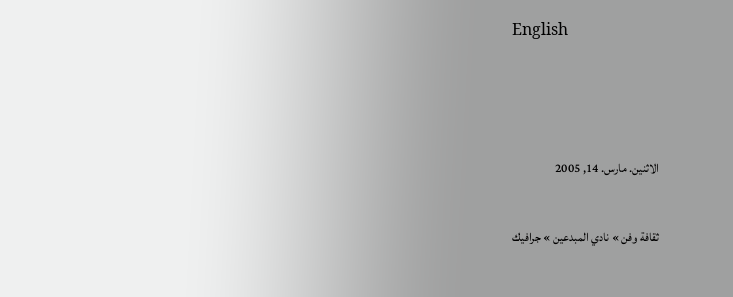English



الاثنين. مارس. 14, 2005

ثقافة وفن » نادي المبدعين » جرافيك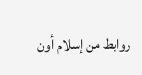روابط من إسلام أون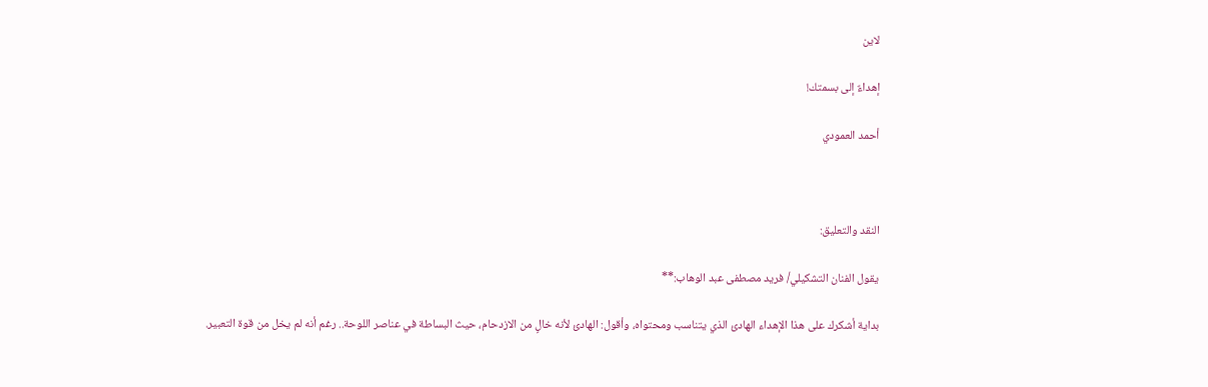لاين

إهداءٌ إلى بسمتك!

أحمد العمودي



النقد والتعليق:

يقول الفنان التشكيلي/ فريد مصطفى عبد الوهاب:**

بداية أشكرك على هذا الإهداء الهادئ الذي يتناسب ومحتواه، وأقول: الهادئ لأنه خالٍ من الازدحام، حيث البساطة في عناصر اللوحة.. رغم أنه لم يخل من قوة التعبير.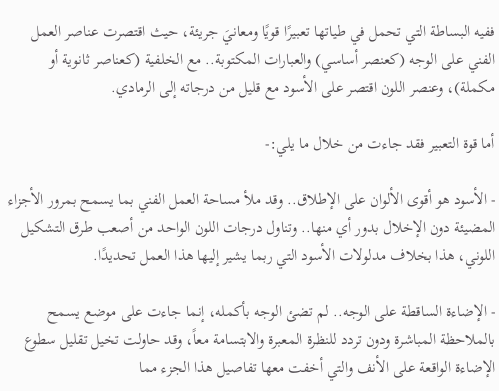ففيه البساطة التي تحمل في طياتها تعبيرًا قويًا ومعانيَ جريئة، حيث اقتصرت عناصر العمل الفني على الوجه (كعنصر أساسي) والعبارات المكتوبة.. مع الخلفية (كعناصر ثانوية أو مكملة)، وعنصر اللون اقتصر على الأسود مع قليل من درجاته إلى الرمادي.

أما قوة التعبير فقد جاءت من خلال ما يلي:-

- الأسود هو أقوى الألوان على الإطلاق.. وقد ملأ مساحة العمل الفني بما يسمح بمرور الأجزاء المضيئة دون الإخلال بدور أي منها.. وتناول درجات اللون الواحد من أصعب طرق التشكيل اللوني، هذا بخلاف مدلولات الأسود التي ربما يشير إليها هذا العمل تحديدًا.

- الإضاءة الساقطة على الوجه.. لم تضئ الوجه بأكمله، إنما جاءت على موضع يسمح بالملاحظة المباشرة ودون تردد للنظرة المعبرة والابتسامة معاً، وقد حاولت تخيل تقليل سطوع الإضاءة الواقعة على الأنف والتي أخفت معها تفاصيل هذا الجزء مما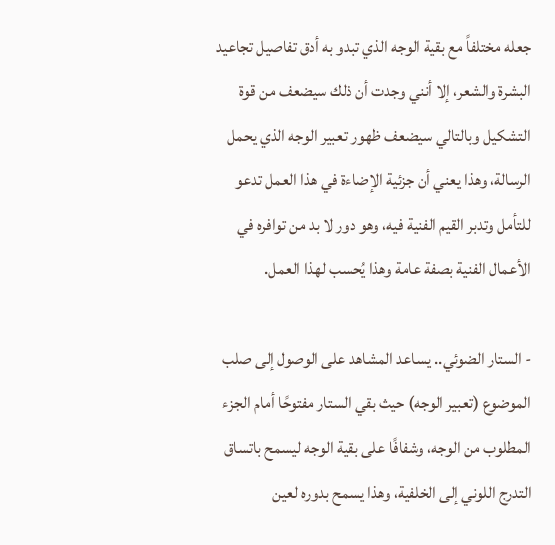جعله مختلفاً مع بقية الوجه الذي تبدو به أدق تفاصيل تجاعيد البشرة والشعر، إلا أنني وجدت أن ذلك سيضعف من قوة التشكيل وبالتالي سيضعف ظهور تعبير الوجه الذي يحمل الرسالة، وهذا يعني أن جزئية الإضاءة في هذا العمل تدعو للتأمل وتدبر القيم الفنية فيه، وهو دور لا بد من توافره في الأعمال الفنية بصفة عامة وهذا يُحسب لهذا العمل.

- الستار الضوئي.. يساعد المشاهد على الوصول إلى صلب الموضوع (تعبير الوجه) حيث بقي الستار مفتوحًا أمام الجزء المطلوب من الوجه، وشفافًا على بقية الوجه ليسمح باتساق التدرج اللوني إلى الخلفية، وهذا يسمح بدوره لعين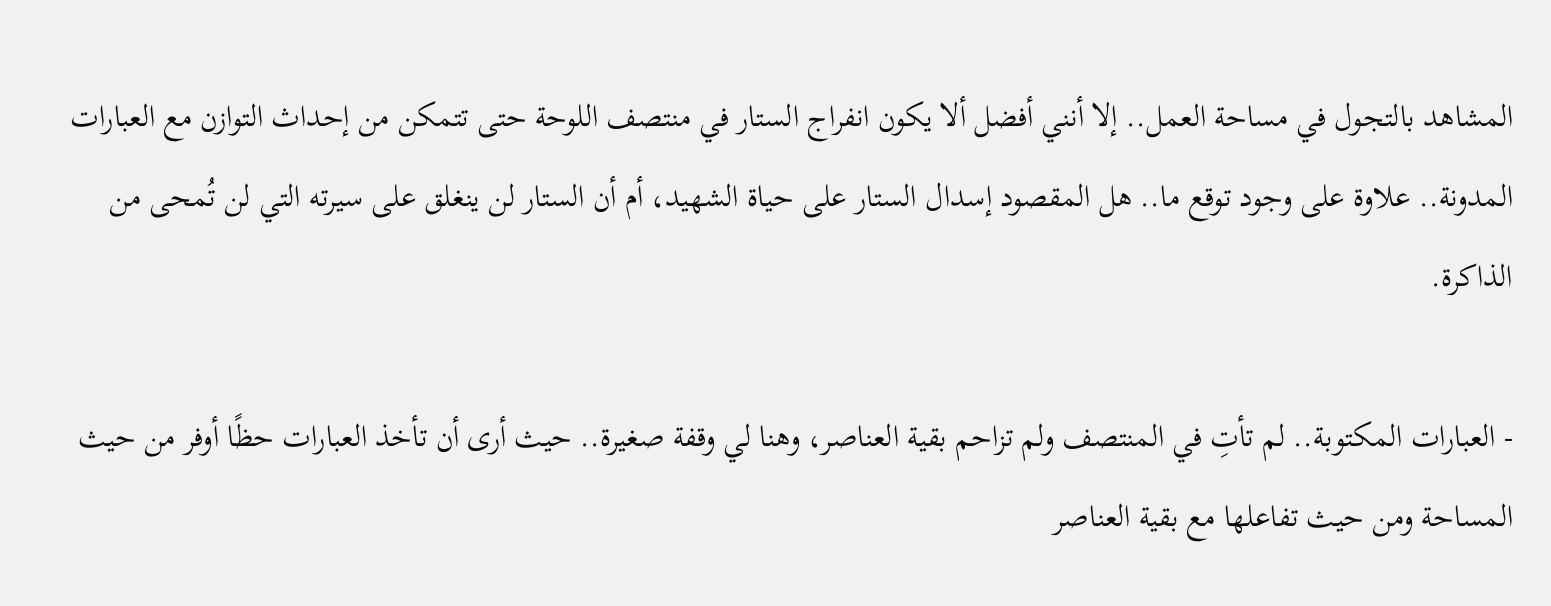المشاهد بالتجول في مساحة العمل.. إلا أنني أفضل ألا يكون انفراج الستار في منتصف اللوحة حتى تتمكن من إحداث التوازن مع العبارات المدونة.. علاوة على وجود توقع ما.. هل المقصود إسدال الستار على حياة الشهيد، أم أن الستار لن ينغلق على سيرته التي لن تُمحى من الذاكرة.

- العبارات المكتوبة.. لم تأتِ في المنتصف ولم تزاحم بقية العناصر، وهنا لي وقفة صغيرة.. حيث أرى أن تأخذ العبارات حظًا أوفر من حيث المساحة ومن حيث تفاعلها مع بقية العناصر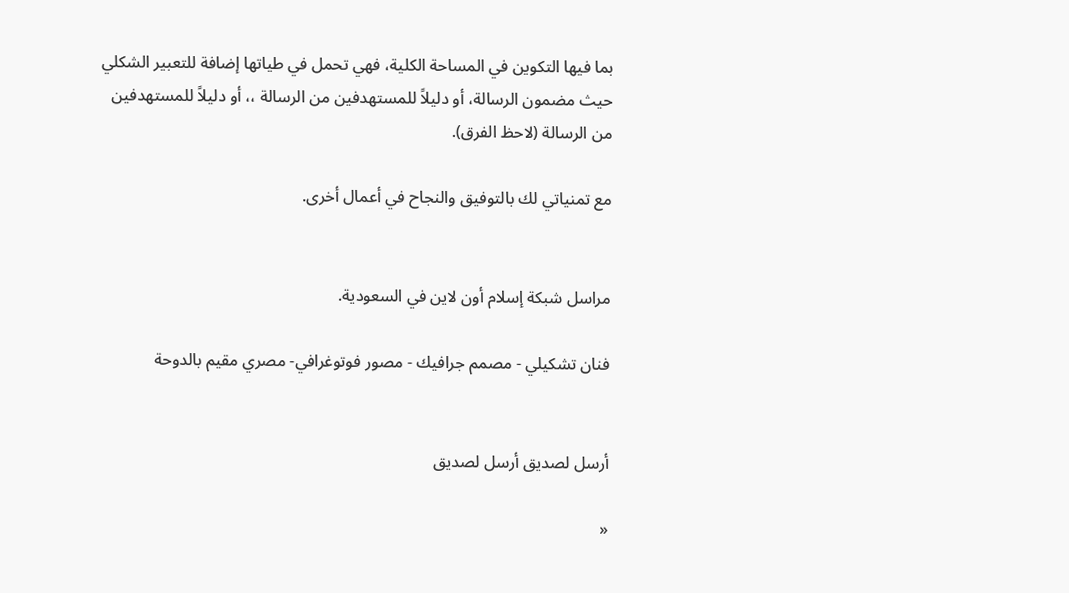بما فيها التكوين في المساحة الكلية، فهي تحمل في طياتها إضافة للتعبير الشكلي حيث مضمون الرسالة، أو دليلاً للمستهدفين من الرسالة ،، أو دليلاً للمستهدفين من الرسالة (لاحظ الفرق).

مع تمنياتي لك بالتوفيق والنجاح في أعمال أخرى.


مراسل شبكة إسلام أون لاين في السعودية.

فنان تشكيلي - مصمم جرافيك - مصور فوتوغرافي- مصري مقيم بالدوحة


أرسل لصديق أرسل لصديق

«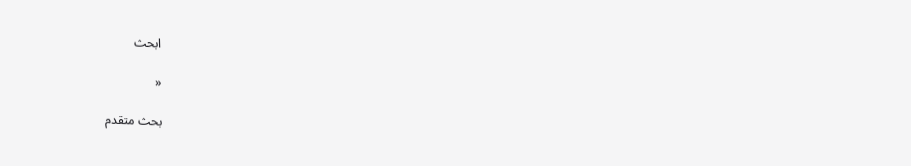ابحث

«

بحث متقدم